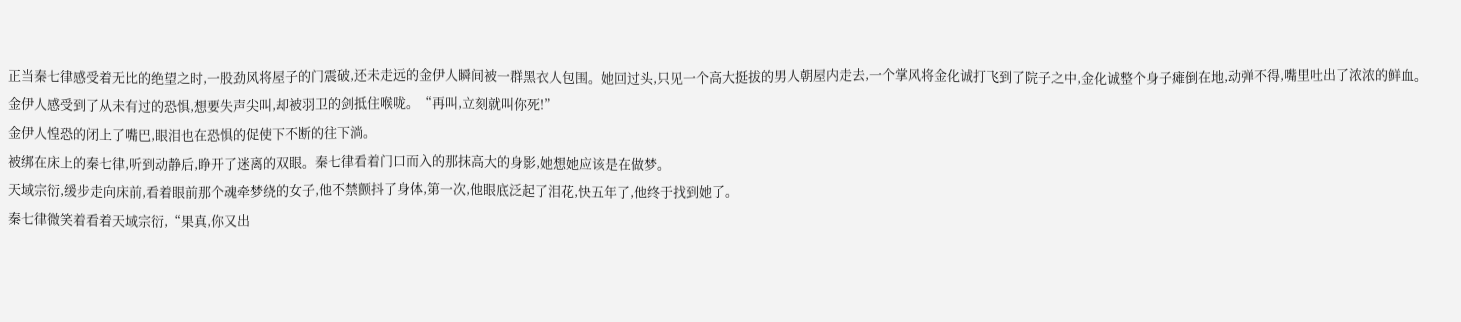正当秦七律感受着无比的绝望之时,一股劲风将屋子的门震破,还未走远的金伊人瞬间被一群黑衣人包围。她回过头,只见一个高大挺拔的男人朝屋内走去,一个掌风将金化诚打飞到了院子之中,金化诚整个身子瘫倒在地,动弹不得,嘴里吐出了浓浓的鲜血。
金伊人感受到了从未有过的恐惧,想要失声尖叫,却被羽卫的剑抵住喉咙。“再叫,立刻就叫你死!”
金伊人惶恐的闭上了嘴巴,眼泪也在恐惧的促使下不断的往下淌。
被绑在床上的秦七律,听到动静后,睁开了迷离的双眼。秦七律看着门口而入的那抹高大的身影,她想她应该是在做梦。
天域宗衍,缓步走向床前,看着眼前那个魂牵梦绕的女子,他不禁颤抖了身体,第一次,他眼底泛起了泪花,快五年了,他终于找到她了。
秦七律微笑着看着天域宗衍,“果真,你又出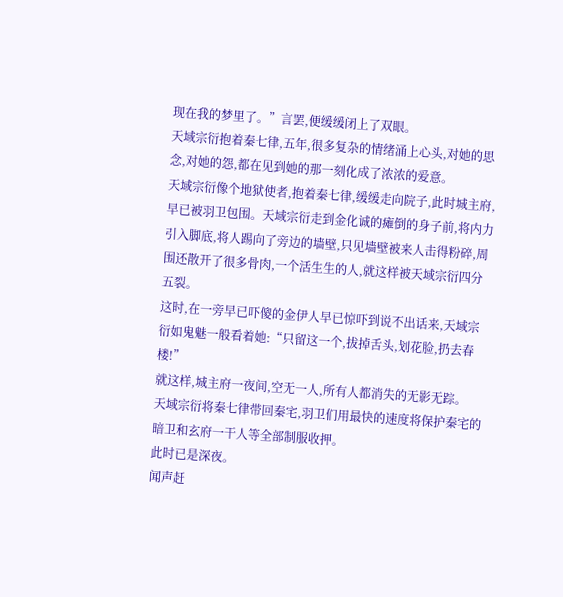现在我的梦里了。”言罢,便缓缓闭上了双眼。
天域宗衍抱着秦七律,五年,很多复杂的情绪涌上心头,对她的思念,对她的怨,都在见到她的那一刻化成了浓浓的爱意。
天域宗衍像个地狱使者,抱着秦七律,缓缓走向院子,此时城主府,早已被羽卫包围。天域宗衍走到金化诚的瘫倒的身子前,将内力引入脚底,将人踢向了旁边的墙壁,只见墙壁被来人击得粉碎,周围还散开了很多骨肉,一个活生生的人,就这样被天域宗衍四分五裂。
这时,在一旁早已吓傻的金伊人早已惊吓到说不出话来,天域宗衍如鬼魅一般看着她:“只留这一个,拔掉舌头,划花脸,扔去春楼!”
就这样,城主府一夜间,空无一人,所有人都消失的无影无踪。
天域宗衍将秦七律带回秦宅,羽卫们用最快的速度将保护秦宅的暗卫和玄府一干人等全部制服收押。
此时已是深夜。
闻声赶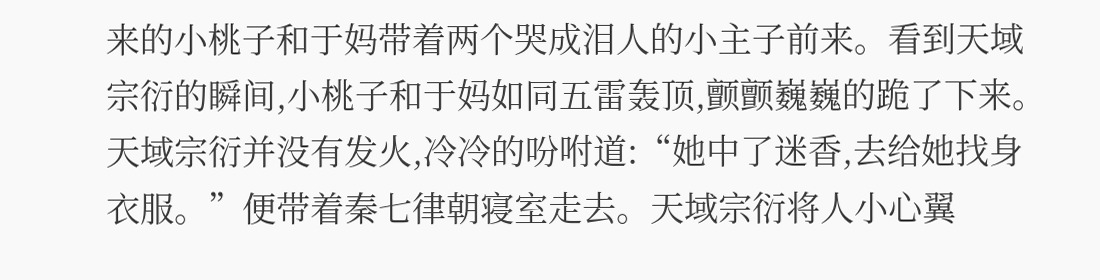来的小桃子和于妈带着两个哭成泪人的小主子前来。看到天域宗衍的瞬间,小桃子和于妈如同五雷轰顶,颤颤巍巍的跪了下来。
天域宗衍并没有发火,冷冷的吩咐道:“她中了迷香,去给她找身衣服。”便带着秦七律朝寝室走去。天域宗衍将人小心翼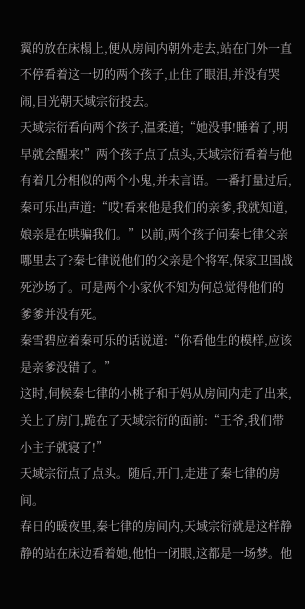翼的放在床榻上,便从房间内朝外走去,站在门外一直不停看着这一切的两个孩子,止住了眼泪,并没有哭闹,目光朝天域宗衍投去。
天域宗衍看向两个孩子,温柔道;“她没事!睡着了,明早就会醒来!”两个孩子点了点头,天域宗衍看着与他有着几分相似的两个小鬼,并未言语。一番打量过后,秦可乐出声道:“哎!看来他是我们的亲爹,我就知道,娘亲是在哄骗我们。”以前,两个孩子问秦七律父亲哪里去了?秦七律说他们的父亲是个将军,保家卫国战死沙场了。可是两个小家伙不知为何总觉得他们的爹爹并没有死。
秦雪碧应着秦可乐的话说道:“你看他生的模样,应该是亲爹没错了。”
这时,伺候秦七律的小桃子和于妈从房间内走了出来,关上了房门,跪在了天域宗衍的面前:“王爷,我们带小主子就寝了!”
天域宗衍点了点头。随后,开门,走进了秦七律的房间。
春日的暖夜里,秦七律的房间内,天域宗衍就是这样静静的站在床边看着她,他怕一闭眼,这都是一场梦。他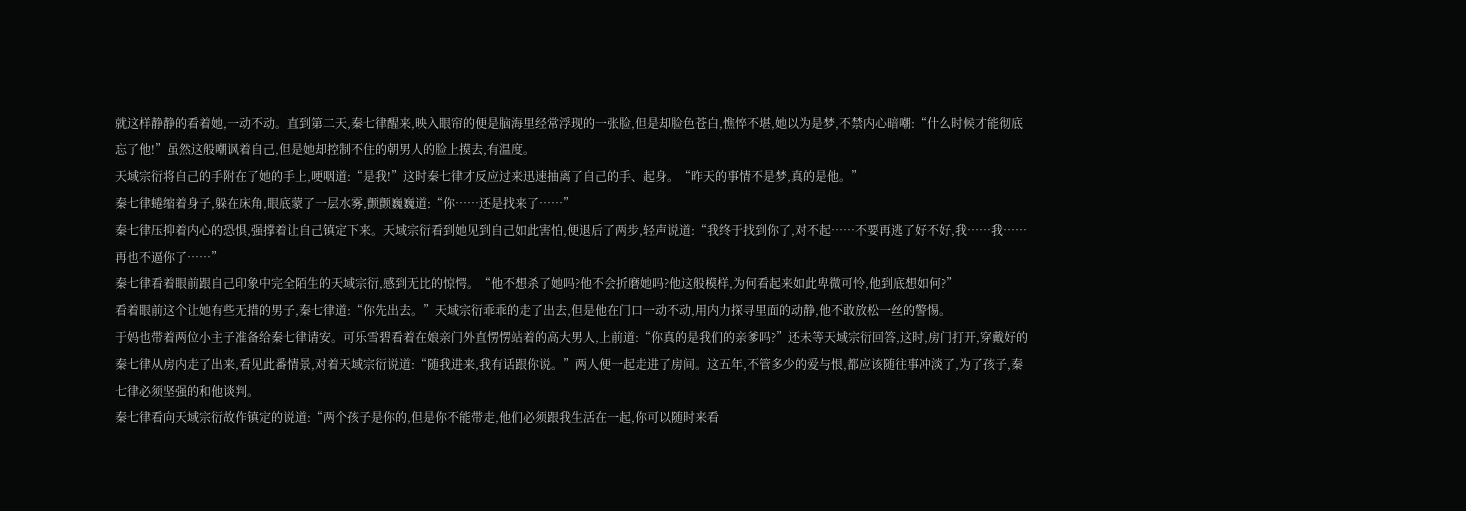就这样静静的看着她,一动不动。直到第二天,秦七律醒来,映入眼帘的便是脑海里经常浮现的一张脸,但是却脸色苍白,憔悴不堪,她以为是梦,不禁内心暗嘲:“什么时候才能彻底忘了他!”虽然这般嘲讽着自己,但是她却控制不住的朝男人的脸上摸去,有温度。
天域宗衍将自己的手附在了她的手上,哽咽道:“是我!”这时秦七律才反应过来迅速抽离了自己的手、起身。“昨天的事情不是梦,真的是他。”
秦七律蜷缩着身子,躲在床角,眼底蒙了一层水雾,颤颤巍巍道:“你……还是找来了……”
秦七律压抑着内心的恐惧,强撑着让自己镇定下来。天域宗衍看到她见到自己如此害怕,便退后了两步,轻声说道:“我终于找到你了,对不起……不要再逃了好不好,我……我……再也不逼你了……”
秦七律看着眼前跟自己印象中完全陌生的天域宗衍,感到无比的惊愕。“他不想杀了她吗?他不会折磨她吗?他这般模样,为何看起来如此卑微可怜,他到底想如何?”
看着眼前这个让她有些无措的男子,秦七律道:“你先出去。”天域宗衍乖乖的走了出去,但是他在门口一动不动,用内力探寻里面的动静,他不敢放松一丝的警惕。
于妈也带着两位小主子准备给秦七律请安。可乐雪碧看着在娘亲门外直愣愣站着的高大男人,上前道:“你真的是我们的亲爹吗?”还未等天域宗衍回答,这时,房门打开,穿戴好的秦七律从房内走了出来,看见此番情景,对着天域宗衍说道:“随我进来,我有话跟你说。”两人便一起走进了房间。这五年,不管多少的爱与恨,都应该随往事冲淡了,为了孩子,秦七律必须坚强的和他谈判。
秦七律看向天域宗衍故作镇定的说道:“两个孩子是你的,但是你不能带走,他们必须跟我生活在一起,你可以随时来看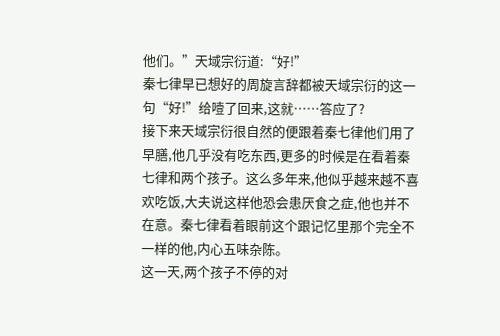他们。”天域宗衍道:“好!”
秦七律早已想好的周旋言辞都被天域宗衍的这一句“好!”给噎了回来,这就……答应了?
接下来天域宗衍很自然的便跟着秦七律他们用了早膳,他几乎没有吃东西,更多的时候是在看着秦七律和两个孩子。这么多年来,他似乎越来越不喜欢吃饭,大夫说这样他恐会患厌食之症,他也并不在意。秦七律看着眼前这个跟记忆里那个完全不一样的他,内心五味杂陈。
这一天,两个孩子不停的对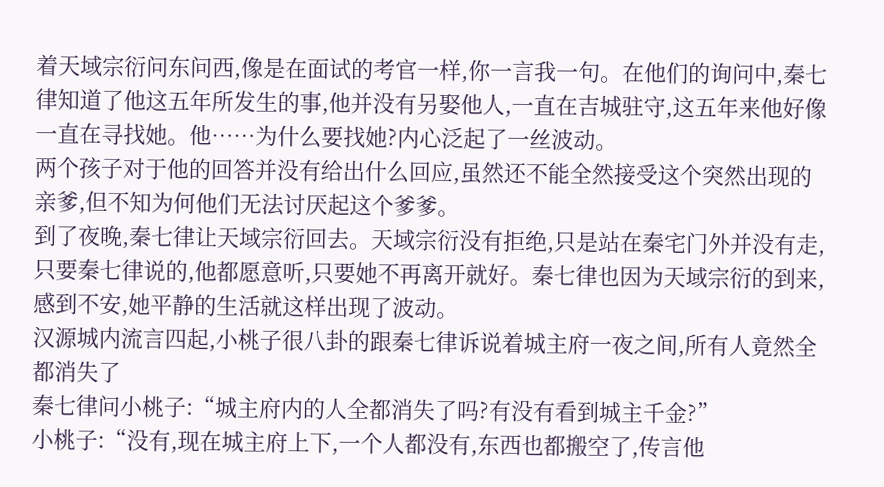着天域宗衍问东问西,像是在面试的考官一样,你一言我一句。在他们的询问中,秦七律知道了他这五年所发生的事,他并没有另娶他人,一直在吉城驻守,这五年来他好像一直在寻找她。他……为什么要找她?内心泛起了一丝波动。
两个孩子对于他的回答并没有给出什么回应,虽然还不能全然接受这个突然出现的亲爹,但不知为何他们无法讨厌起这个爹爹。
到了夜晚,秦七律让天域宗衍回去。天域宗衍没有拒绝,只是站在秦宅门外并没有走,只要秦七律说的,他都愿意听,只要她不再离开就好。秦七律也因为天域宗衍的到来,感到不安,她平静的生活就这样出现了波动。
汉源城内流言四起,小桃子很八卦的跟秦七律诉说着城主府一夜之间,所有人竟然全都消失了
秦七律问小桃子:“城主府内的人全都消失了吗?有没有看到城主千金?”
小桃子:“没有,现在城主府上下,一个人都没有,东西也都搬空了,传言他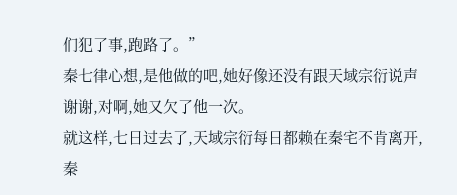们犯了事,跑路了。”
秦七律心想,是他做的吧,她好像还没有跟天域宗衍说声谢谢,对啊,她又欠了他一次。
就这样,七日过去了,天域宗衍每日都赖在秦宅不肯离开,秦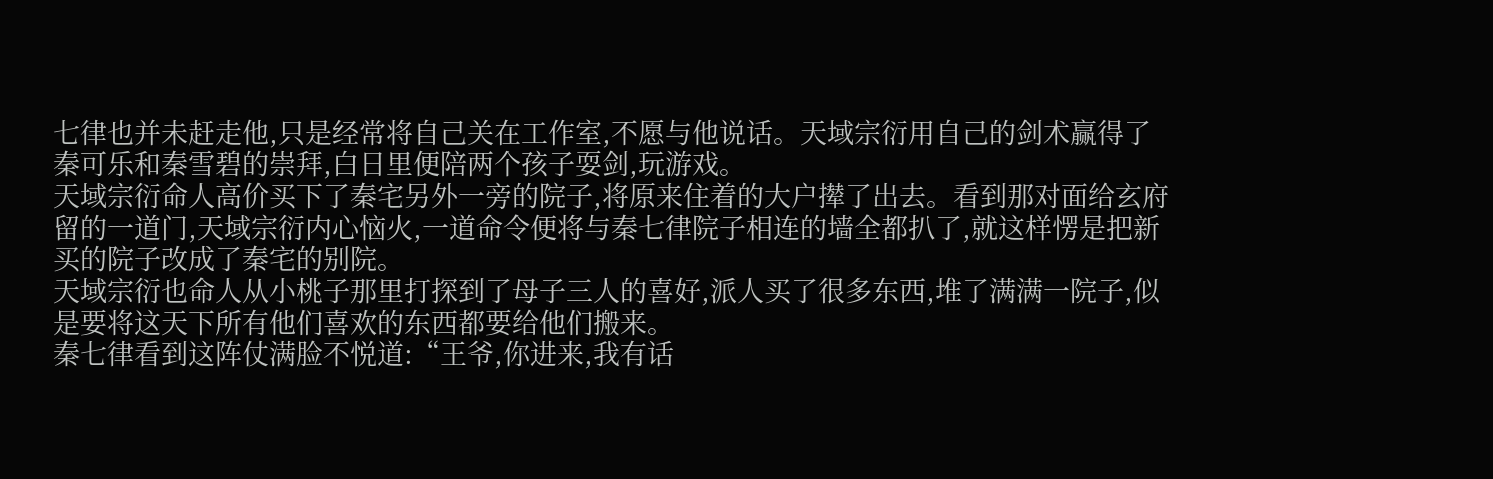七律也并未赶走他,只是经常将自己关在工作室,不愿与他说话。天域宗衍用自己的剑术赢得了秦可乐和秦雪碧的崇拜,白日里便陪两个孩子耍剑,玩游戏。
天域宗衍命人高价买下了秦宅另外一旁的院子,将原来住着的大户撵了出去。看到那对面给玄府留的一道门,天域宗衍内心恼火,一道命令便将与秦七律院子相连的墙全都扒了,就这样愣是把新买的院子改成了秦宅的别院。
天域宗衍也命人从小桃子那里打探到了母子三人的喜好,派人买了很多东西,堆了满满一院子,似是要将这天下所有他们喜欢的东西都要给他们搬来。
秦七律看到这阵仗满脸不悦道:“王爷,你进来,我有话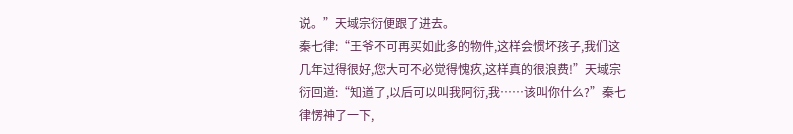说。”天域宗衍便跟了进去。
秦七律:“王爷不可再买如此多的物件,这样会惯坏孩子,我们这几年过得很好,您大可不必觉得愧疚,这样真的很浪费!”天域宗衍回道:“知道了,以后可以叫我阿衍,我……该叫你什么?”秦七律愣神了一下,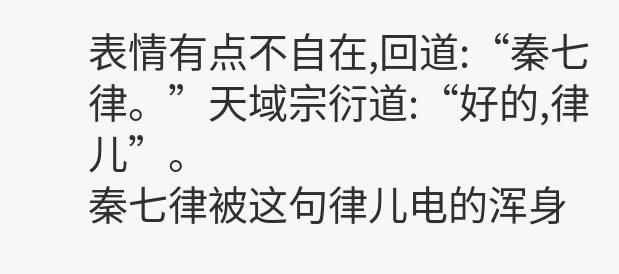表情有点不自在,回道:“秦七律。”天域宗衍道:“好的,律儿”。
秦七律被这句律儿电的浑身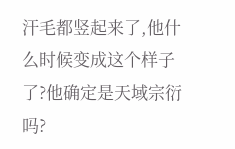汗毛都竖起来了,他什么时候变成这个样子了?他确定是天域宗衍吗?